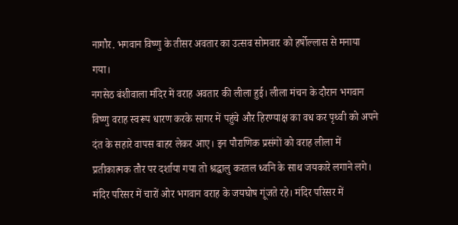नागौर. भगवान विष्णु के तीसर अवतार का उत्सव सोमवार को हर्षोल्लास से मनाया गया।
नगसेठ बंशीवाला मंदिर में वराह अवतार की लीला हुई। लीला मंचन के दौरान भगवान विष्णु वराह स्वरूप धारण करके सागर में पहुंचे और हिरण्याक्ष का वध कर पृथ्वी को अपने दंत के सहारे वापस बाहर लेकर आए। इन पौराणिक प्रसंगों को वराह लीला में प्रतीकात्मक तौर पर दर्शाया गया तो श्रद्धालु करतल ध्वनि के साथ जयकारे लगाने लगे। मंदिर परिसर में चारों ओर भगवान वराह के जयघोष गूंजते रहे। मंदिर परिसर में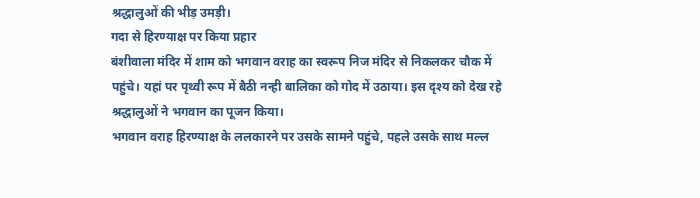श्रद्धालुओं की भीड़ उमड़ी।
गदा से हिरण्याक्ष पर किया प्रहार
बंशीवाला मंदिर में शाम को भगवान वराह का स्वरूप निज मंदिर से निकलकर चौक में पहुंचे। यहां पर पृथ्वी रूप में बैठी नन्ही बालिका को गोद में उठाया। इस दृश्य को देख रहे श्रद्धालुओं ने भगवान का पूजन किया।
भगवान वराह हिरण्याक्ष के ललकारने पर उसके सामने पहुंचे, पहले उसके साथ मल्ल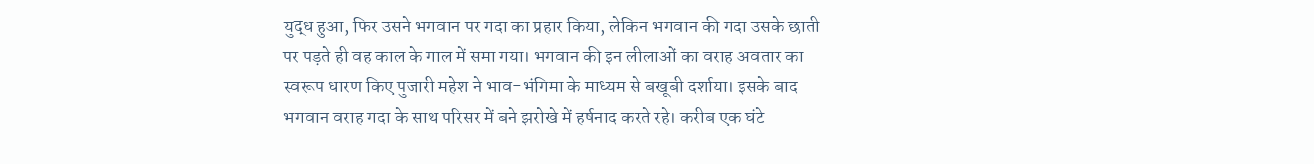युद्ध हुआ, फिर उसने भगवान पर गदा का प्रहार किया, लेकिन भगवान की गदा उसके छाती पर पड़ते ही वह काल के गाल में समा गया। भगवान की इन लीलाओं का वराह अवतार का स्वरूप धारण किए पुजारी महेश ने भाव-भंगिमा के माध्यम से बखूबी दर्शाया। इसके बाद भगवान वराह गदा के साथ परिसर में बने झरोखे में हर्षनाद करते रहे। करीब एक घंटे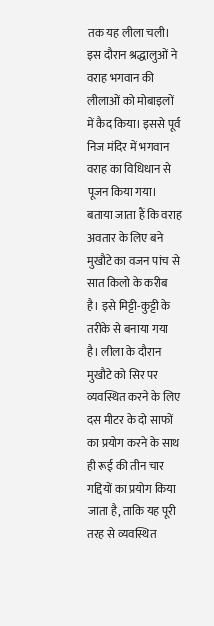तक यह लीला चली। इस दौरान श्रद्धालुओं ने वराह भगवान की लीलाओं को मोबाइलों में कैद किया। इससे पूर्व निज मंदिर में भगवान वराह का विधिधान से पूजन किया गया।
बताया जाता हैं कि वराह अवतार के लिए बने मुखौटे का वजन पांच से सात किलो के करीब है। इसे मिट्टी-कुट्टी के तरीके से बनाया गया है। लीला के दौरान मुखौटे को सिर पर व्यवस्थित करने के लिए दस मीटर के दो साफों का प्रयोग करने के साथ ही रूई की तीन चार गद्दियों का प्रयोग किया जाता है, ताकि यह पूरी तरह से व्यवस्थित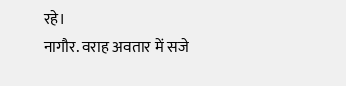रहे।
नागौर. वराह अवतार में सजे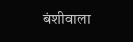बंशीवाला